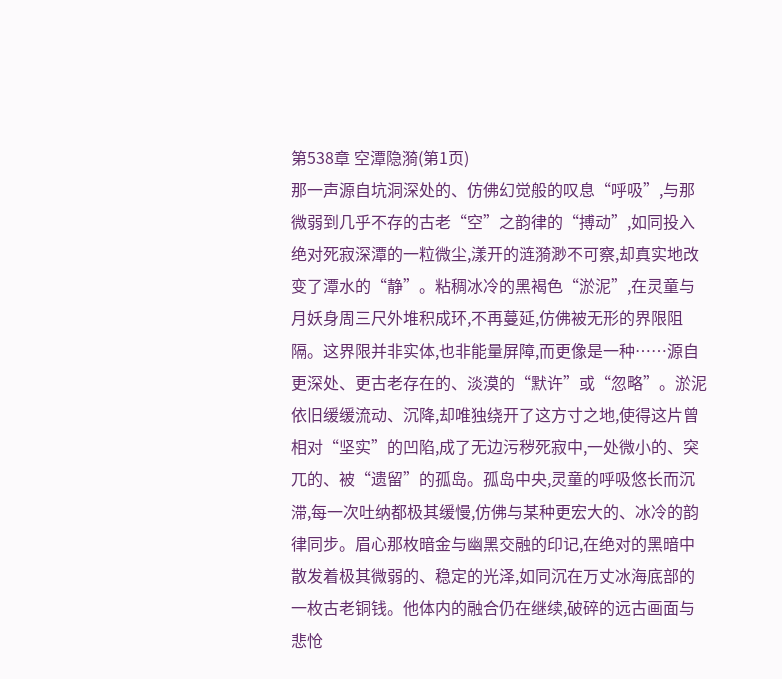第538章 空潭隐漪(第1页)
那一声源自坑洞深处的、仿佛幻觉般的叹息“呼吸”,与那微弱到几乎不存的古老“空”之韵律的“搏动”,如同投入绝对死寂深潭的一粒微尘,漾开的涟漪渺不可察,却真实地改变了潭水的“静”。粘稠冰冷的黑褐色“淤泥”,在灵童与月妖身周三尺外堆积成环,不再蔓延,仿佛被无形的界限阻隔。这界限并非实体,也非能量屏障,而更像是一种……源自更深处、更古老存在的、淡漠的“默许”或“忽略”。淤泥依旧缓缓流动、沉降,却唯独绕开了这方寸之地,使得这片曾相对“坚实”的凹陷,成了无边污秽死寂中,一处微小的、突兀的、被“遗留”的孤岛。孤岛中央,灵童的呼吸悠长而沉滞,每一次吐纳都极其缓慢,仿佛与某种更宏大的、冰冷的韵律同步。眉心那枚暗金与幽黑交融的印记,在绝对的黑暗中散发着极其微弱的、稳定的光泽,如同沉在万丈冰海底部的一枚古老铜钱。他体内的融合仍在继续,破碎的远古画面与悲怆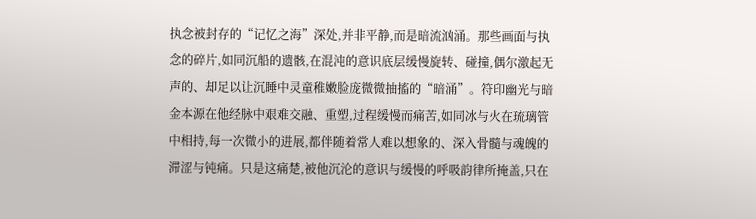执念被封存的“记忆之海”深处,并非平静,而是暗流汹涌。那些画面与执念的碎片,如同沉船的遗骸,在混沌的意识底层缓慢旋转、碰撞,偶尔激起无声的、却足以让沉睡中灵童稚嫩脸庞微微抽搐的“暗涌”。符印幽光与暗金本源在他经脉中艰难交融、重塑,过程缓慢而痛苦,如同冰与火在琉璃管中相持,每一次微小的进展,都伴随着常人难以想象的、深入骨髓与魂魄的滞涩与钝痛。只是这痛楚,被他沉沦的意识与缓慢的呼吸韵律所掩盖,只在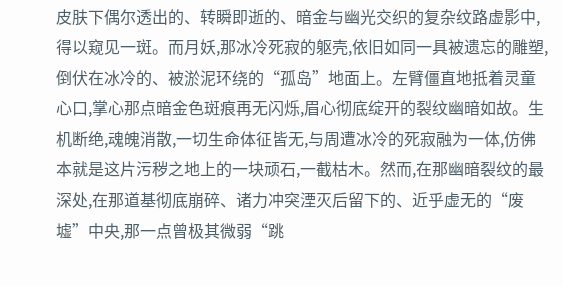皮肤下偶尔透出的、转瞬即逝的、暗金与幽光交织的复杂纹路虚影中,得以窥见一斑。而月妖,那冰冷死寂的躯壳,依旧如同一具被遗忘的雕塑,倒伏在冰冷的、被淤泥环绕的“孤岛”地面上。左臂僵直地抵着灵童心口,掌心那点暗金色斑痕再无闪烁,眉心彻底绽开的裂纹幽暗如故。生机断绝,魂魄消散,一切生命体征皆无,与周遭冰冷的死寂融为一体,仿佛本就是这片污秽之地上的一块顽石,一截枯木。然而,在那幽暗裂纹的最深处,在那道基彻底崩碎、诸力冲突湮灭后留下的、近乎虚无的“废墟”中央,那一点曾极其微弱“跳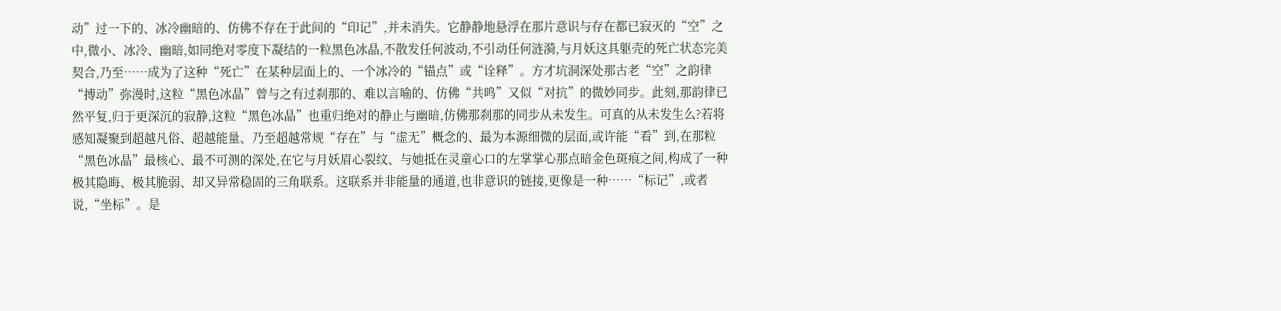动”过一下的、冰冷幽暗的、仿佛不存在于此间的“印记”,并未消失。它静静地悬浮在那片意识与存在都已寂灭的“空”之中,微小、冰冷、幽暗,如同绝对零度下凝结的一粒黑色冰晶,不散发任何波动,不引动任何涟漪,与月妖这具躯壳的死亡状态完美契合,乃至……成为了这种“死亡”在某种层面上的、一个冰冷的“锚点”或“诠释”。方才坑洞深处那古老“空”之韵律“搏动”弥漫时,这粒“黑色冰晶”曾与之有过刹那的、难以言喻的、仿佛“共鸣”又似“对抗”的微妙同步。此刻,那韵律已然平复,归于更深沉的寂静,这粒“黑色冰晶”也重归绝对的静止与幽暗,仿佛那刹那的同步从未发生。可真的从未发生么?若将感知凝聚到超越凡俗、超越能量、乃至超越常规“存在”与“虚无”概念的、最为本源细微的层面,或许能“看”到,在那粒“黑色冰晶”最核心、最不可测的深处,在它与月妖眉心裂纹、与她抵在灵童心口的左掌掌心那点暗金色斑痕之间,构成了一种极其隐晦、极其脆弱、却又异常稳固的三角联系。这联系并非能量的通道,也非意识的链接,更像是一种……“标记”,或者说,“坐标”。是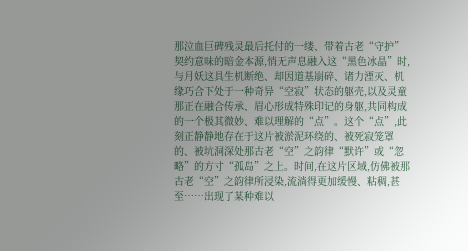那泣血巨碑残灵最后托付的一缕、带着古老“守护”契约意味的暗金本源,悄无声息融入这“黑色冰晶”时,与月妖这具生机断绝、却因道基崩碎、诸力湮灭、机缘巧合下处于一种奇异“空寂”状态的躯壳,以及灵童那正在融合传承、眉心形成特殊印记的身躯,共同构成的一个极其微妙、难以理解的“点”。这个“点”,此刻正静静地存在于这片被淤泥环绕的、被死寂笼罩的、被坑洞深处那古老“空”之韵律“默许”或“忽略”的方寸“孤岛”之上。时间,在这片区域,仿佛被那古老“空”之韵律所浸染,流淌得更加缓慢、粘稠,甚至……出现了某种难以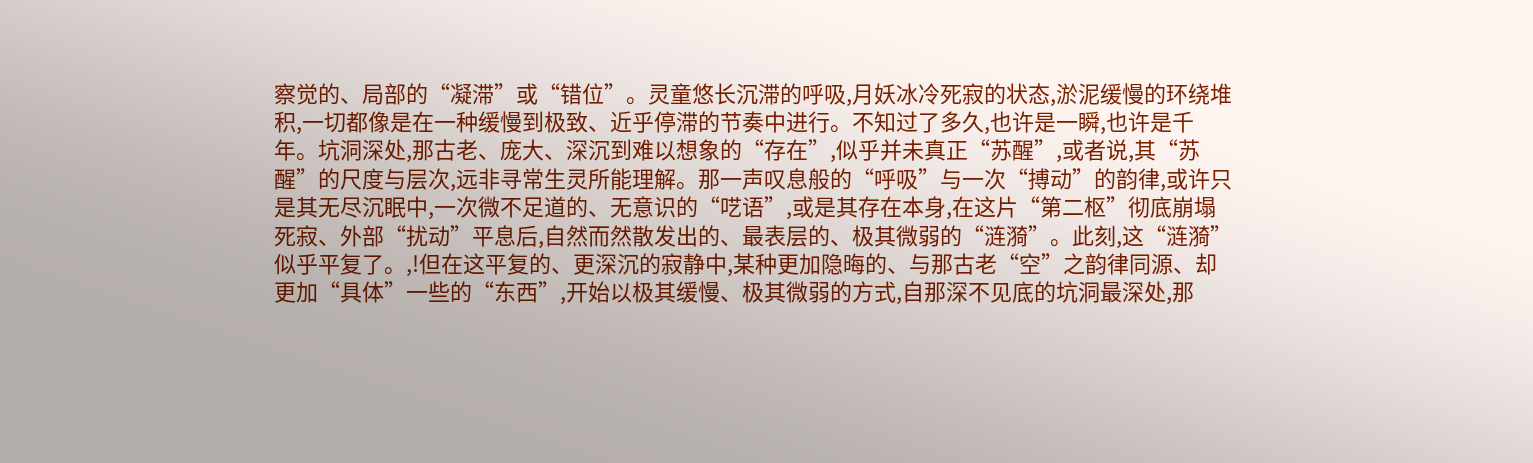察觉的、局部的“凝滞”或“错位”。灵童悠长沉滞的呼吸,月妖冰冷死寂的状态,淤泥缓慢的环绕堆积,一切都像是在一种缓慢到极致、近乎停滞的节奏中进行。不知过了多久,也许是一瞬,也许是千年。坑洞深处,那古老、庞大、深沉到难以想象的“存在”,似乎并未真正“苏醒”,或者说,其“苏醒”的尺度与层次,远非寻常生灵所能理解。那一声叹息般的“呼吸”与一次“搏动”的韵律,或许只是其无尽沉眠中,一次微不足道的、无意识的“呓语”,或是其存在本身,在这片“第二枢”彻底崩塌死寂、外部“扰动”平息后,自然而然散发出的、最表层的、极其微弱的“涟漪”。此刻,这“涟漪”似乎平复了。,!但在这平复的、更深沉的寂静中,某种更加隐晦的、与那古老“空”之韵律同源、却更加“具体”一些的“东西”,开始以极其缓慢、极其微弱的方式,自那深不见底的坑洞最深处,那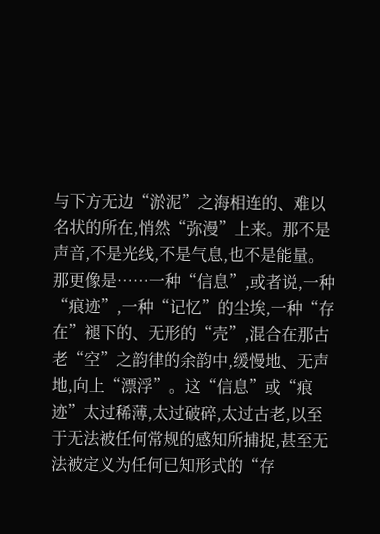与下方无边“淤泥”之海相连的、难以名状的所在,悄然“弥漫”上来。那不是声音,不是光线,不是气息,也不是能量。那更像是……一种“信息”,或者说,一种“痕迹”,一种“记忆”的尘埃,一种“存在”褪下的、无形的“壳”,混合在那古老“空”之韵律的余韵中,缓慢地、无声地,向上“漂浮”。这“信息”或“痕迹”太过稀薄,太过破碎,太过古老,以至于无法被任何常规的感知所捕捉,甚至无法被定义为任何已知形式的“存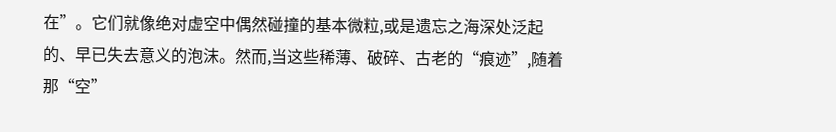在”。它们就像绝对虚空中偶然碰撞的基本微粒,或是遗忘之海深处泛起的、早已失去意义的泡沫。然而,当这些稀薄、破碎、古老的“痕迹”,随着那“空”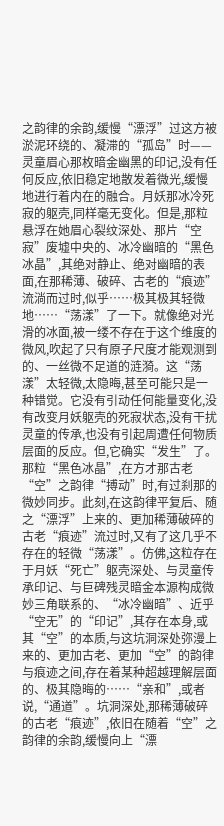之韵律的余韵,缓慢“漂浮”过这方被淤泥环绕的、凝滞的“孤岛”时——灵童眉心那枚暗金幽黑的印记,没有任何反应,依旧稳定地散发着微光,缓慢地进行着内在的融合。月妖那冰冷死寂的躯壳,同样毫无变化。但是,那粒悬浮在她眉心裂纹深处、那片“空寂”废墟中央的、冰冷幽暗的“黑色冰晶”,其绝对静止、绝对幽暗的表面,在那稀薄、破碎、古老的“痕迹”流淌而过时,似乎……极其极其轻微地……“荡漾”了一下。就像绝对光滑的冰面,被一缕不存在于这个维度的微风,吹起了只有原子尺度才能观测到的、一丝微不足道的涟漪。这“荡漾”太轻微,太隐晦,甚至可能只是一种错觉。它没有引动任何能量变化,没有改变月妖躯壳的死寂状态,没有干扰灵童的传承,也没有引起周遭任何物质层面的反应。但,它确实“发生”了。那粒“黑色冰晶”,在方才那古老“空”之韵律“搏动”时,有过刹那的微妙同步。此刻,在这韵律平复后、随之“漂浮”上来的、更加稀薄破碎的古老“痕迹”流过时,又有了这几乎不存在的轻微“荡漾”。仿佛,这粒存在于月妖“死亡”躯壳深处、与灵童传承印记、与巨碑残灵暗金本源构成微妙三角联系的、“冰冷幽暗”、近乎“空无”的“印记”,其存在本身,或其“空”的本质,与这坑洞深处弥漫上来的、更加古老、更加“空”的韵律与痕迹之间,存在着某种超越理解层面的、极其隐晦的……“亲和”,或者说,“通道”。坑洞深处,那稀薄破碎的古老“痕迹”,依旧在随着“空”之韵律的余韵,缓慢向上“漂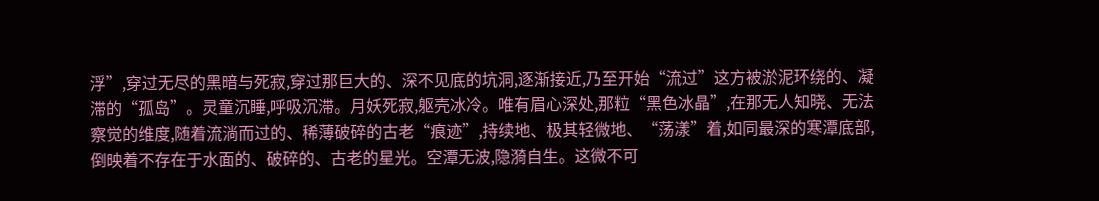浮”,穿过无尽的黑暗与死寂,穿过那巨大的、深不见底的坑洞,逐渐接近,乃至开始“流过”这方被淤泥环绕的、凝滞的“孤岛”。灵童沉睡,呼吸沉滞。月妖死寂,躯壳冰冷。唯有眉心深处,那粒“黑色冰晶”,在那无人知晓、无法察觉的维度,随着流淌而过的、稀薄破碎的古老“痕迹”,持续地、极其轻微地、“荡漾”着,如同最深的寒潭底部,倒映着不存在于水面的、破碎的、古老的星光。空潭无波,隐漪自生。这微不可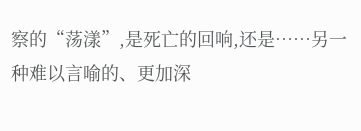察的“荡漾”,是死亡的回响,还是……另一种难以言喻的、更加深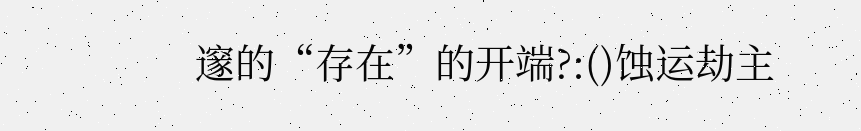邃的“存在”的开端?:()蚀运劫主